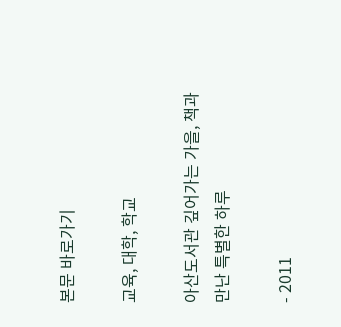본문 바로가기

교육, 대학, 학교

아산도서관 깊어가는 가을, 책과 만난 특별한 하루

- 2011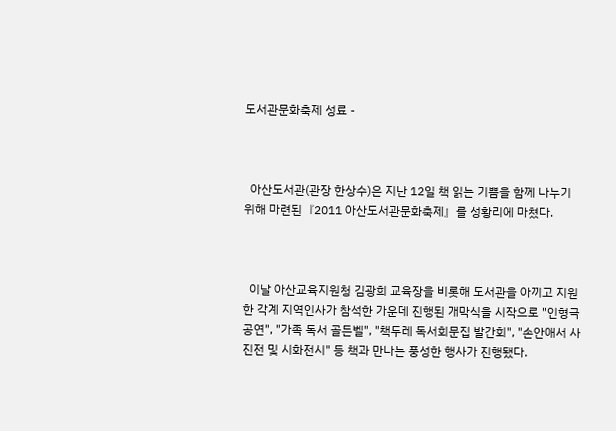도서관문화축제 성료 -



  아산도서관(관장 한상수)은 지난 12일 책 읽는 기쁨을 함께 나누기 위해 마련된『2011 아산도서관문화축제』를 성황리에 마쳤다.



  이날 아산교육지원청 김광희 교육장을 비롯해 도서관을 아끼고 지원한 각계 지역인사가 참석한 가운데 진행된 개막식을 시작으로 "인형극 공연", "가족 독서 골든벨", "책두레 독서회문집 발간회", "손안애서 사진전 및 시화전시" 등 책과 만나는 풍성한 행사가 진행됐다.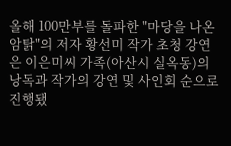올해 100만부를 돌파한 "마당을 나온 암탉"의 저자 황선미 작가 초청 강연은 이은미씨 가족(아산시 실옥동)의 낭독과 작가의 강연 및 사인회 순으로 진행됐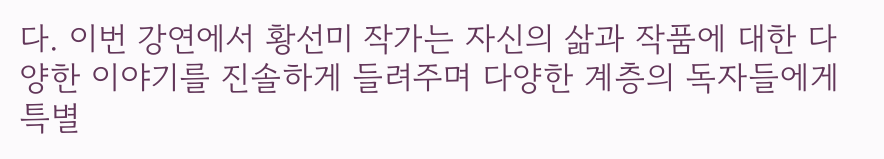다. 이번 강연에서 황선미 작가는 자신의 삶과 작품에 대한 다양한 이야기를 진솔하게 들려주며 다양한 계층의 독자들에게 특별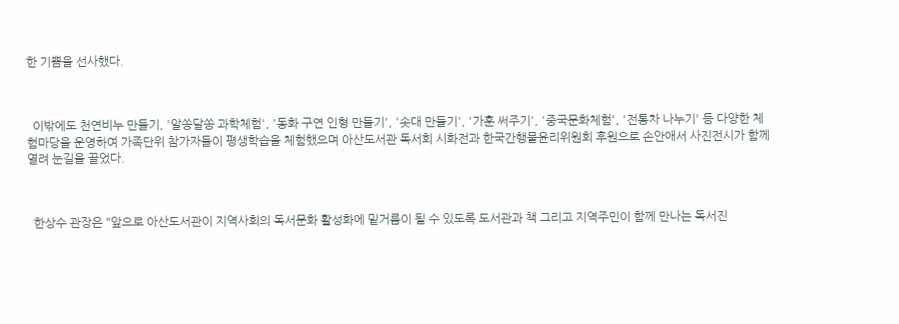한 기쁨을 선사했다.



  이밖에도 천연비누 만들기, '알쏭달쏭 과학체험', '동화 구연 인형 만들기', '솟대 만들기', '가훈 써주기', '중국문화체험', '전통차 나누기' 등 다양한 체험마당을 운영하여 가족단위 참가자들이 평생학습을 체험했으며 아산도서관 독서회 시화전과 한국간행물윤리위원회 후원으로 손안애서 사진전시가 함께 열려 눈길을 끌었다.



  한상수 관장은 "앞으로 아산도서관이 지역사회의 독서문화 활성화에 밑거름이 될 수 있도록 도서관과 책 그리고 지역주민이 함께 만나는 독서진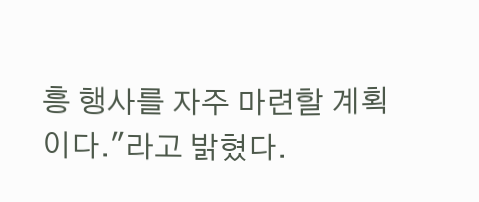흥 행사를 자주 마련할 계획이다."라고 밝혔다.